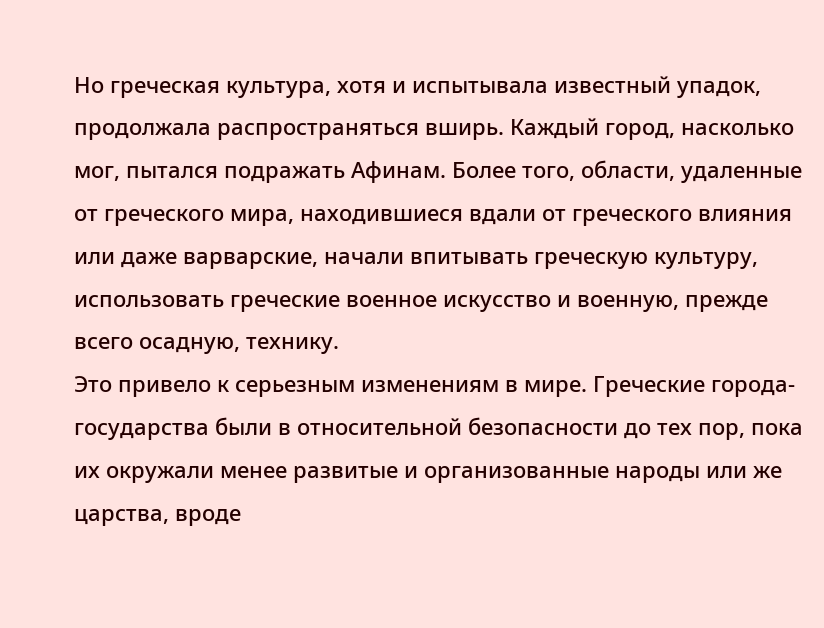Но греческая культура, хотя и испытывала известный упадок, продолжала распространяться вширь. Каждый город, насколько мог, пытался подражать Афинам. Более того, области, удаленные от греческого мира, находившиеся вдали от греческого влияния или даже варварские, начали впитывать греческую культуру, использовать греческие военное искусство и военную, прежде всего осадную, технику.
Это привело к серьезным изменениям в мире. Греческие города-государства были в относительной безопасности до тех пор, пока их окружали менее развитые и организованные народы или же царства, вроде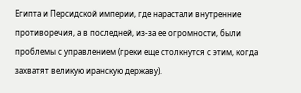Египта и Персидской империи, где нарастали внутренние противоречия, а в последней, из-за ее огромности, были проблемы с управлением (греки еще столкнутся с этим, когда захватят великую иранскую державу).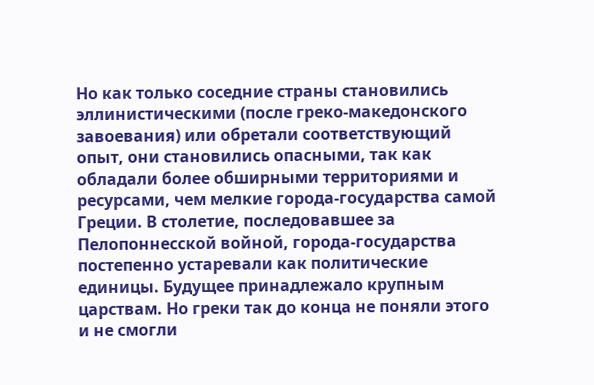Но как только соседние страны становились эллинистическими (после греко-македонского завоевания) или обретали соответствующий опыт, они становились опасными, так как обладали более обширными территориями и ресурсами, чем мелкие города-государства самой Греции. В столетие, последовавшее за Пелопоннесской войной, города-государства постепенно устаревали как политические единицы. Будущее принадлежало крупным царствам. Но греки так до конца не поняли этого и не смогли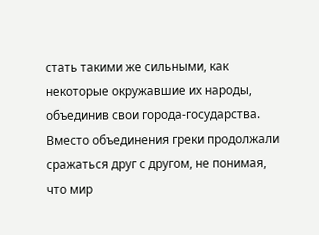стать такими же сильными, как некоторые окружавшие их народы, объединив свои города-государства.
Вместо объединения греки продолжали сражаться друг с другом, не понимая, что мир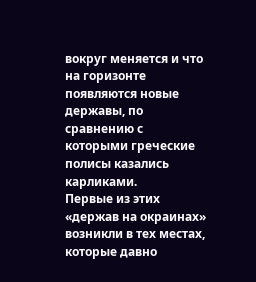вокруг меняется и что на горизонте появляются новые державы, по сравнению с которыми греческие полисы казались карликами.
Первые из этих «держав на окраинах» возникли в тех местах, которые давно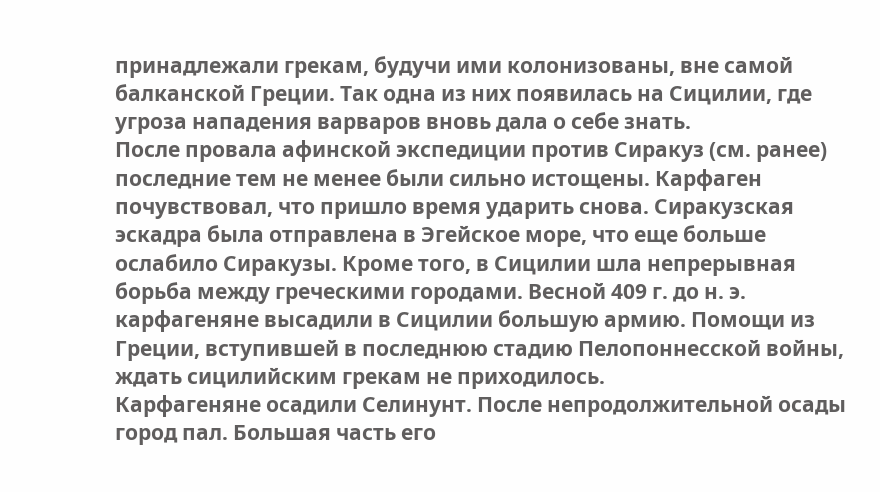принадлежали грекам, будучи ими колонизованы, вне самой балканской Греции. Так одна из них появилась на Сицилии, где угроза нападения варваров вновь дала о себе знать.
После провала афинской экспедиции против Сиракуз (см. ранее) последние тем не менее были сильно истощены. Карфаген почувствовал, что пришло время ударить снова. Сиракузская эскадра была отправлена в Эгейское море, что еще больше ослабило Сиракузы. Кроме того, в Сицилии шла непрерывная борьба между греческими городами. Весной 409 г. до н. э. карфагеняне высадили в Сицилии большую армию. Помощи из Греции, вступившей в последнюю стадию Пелопоннесской войны, ждать сицилийским грекам не приходилось.
Карфагеняне осадили Селинунт. После непродолжительной осады город пал. Большая часть его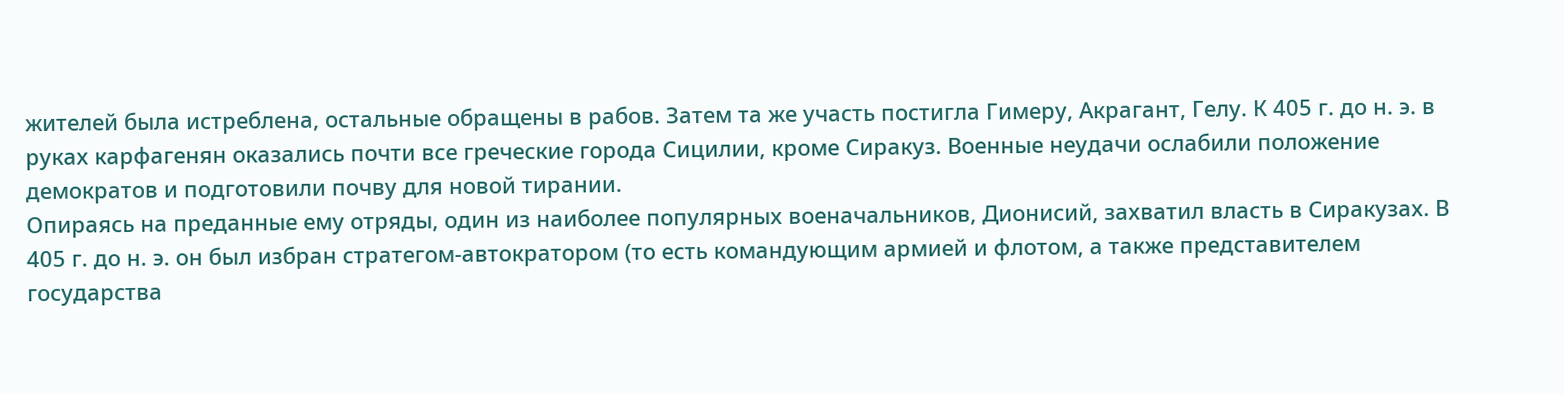жителей была истреблена, остальные обращены в рабов. Затем та же участь постигла Гимеру, Акрагант, Гелу. К 405 г. до н. э. в руках карфагенян оказались почти все греческие города Сицилии, кроме Сиракуз. Военные неудачи ослабили положение демократов и подготовили почву для новой тирании.
Опираясь на преданные ему отряды, один из наиболее популярных военачальников, Дионисий, захватил власть в Сиракузах. В 405 г. до н. э. он был избран стратегом-автократором (то есть командующим армией и флотом, а также представителем государства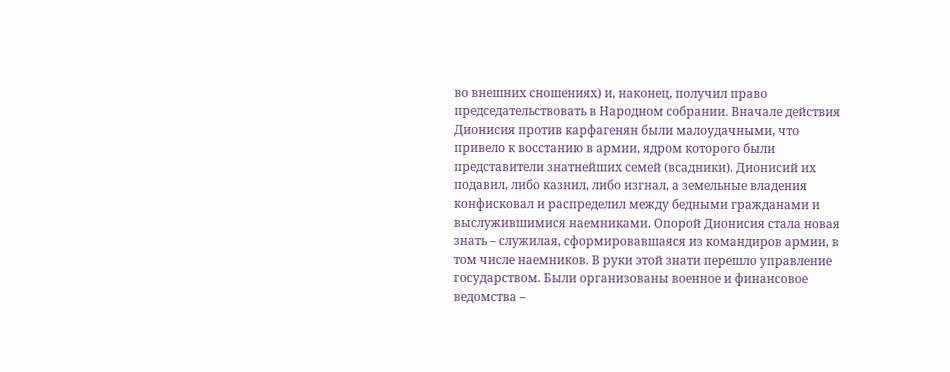во внешних сношениях) и, наконец, получил право председательствовать в Народном собрании. Вначале действия Дионисия против карфагенян были малоудачными, что привело к восстанию в армии, ядром которого были представители знатнейших семей (всадники). Дионисий их подавил, либо казнил, либо изгнал, а земельные владения конфисковал и распределил между бедными гражданами и выслужившимися наемниками. Опорой Дионисия стала новая знать – служилая, сформировавшаяся из командиров армии, в том числе наемников. В руки этой знати перешло управление государством. Были организованы военное и финансовое ведомства –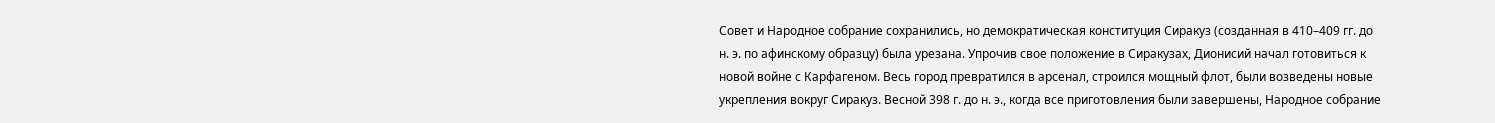Совет и Народное собрание сохранились, но демократическая конституция Сиракуз (созданная в 410–409 гг. до н. э. по афинскому образцу) была урезана. Упрочив свое положение в Сиракузах, Дионисий начал готовиться к новой войне с Карфагеном. Весь город превратился в арсенал, строился мощный флот, были возведены новые укрепления вокруг Сиракуз. Весной 398 г. до н. э., когда все приготовления были завершены, Народное собрание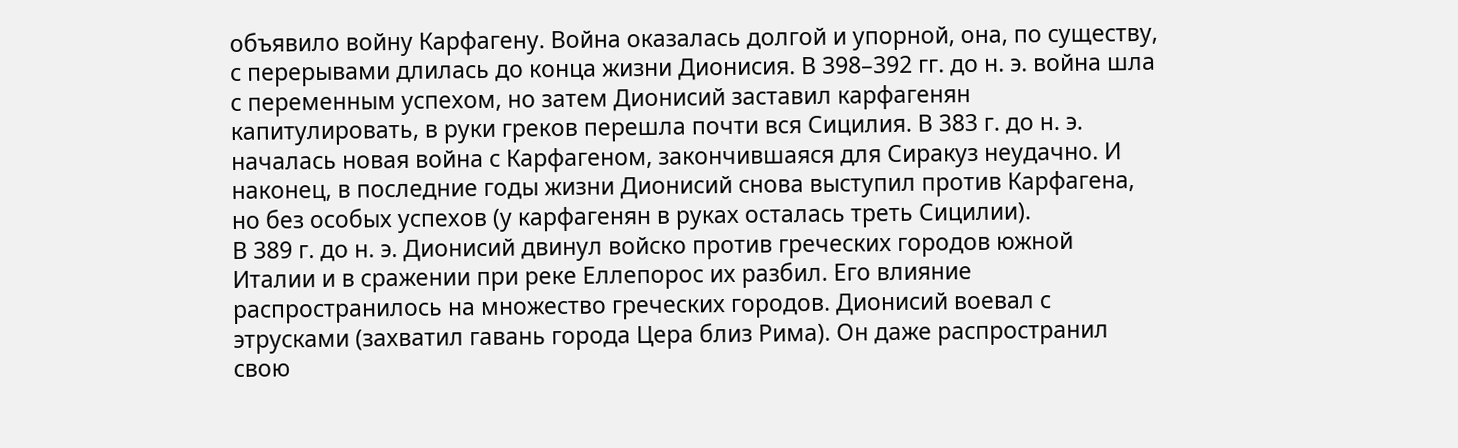объявило войну Карфагену. Война оказалась долгой и упорной, она, по существу, с перерывами длилась до конца жизни Дионисия. В 398–392 гг. до н. э. война шла с переменным успехом, но затем Дионисий заставил карфагенян капитулировать, в руки греков перешла почти вся Сицилия. В 383 г. до н. э. началась новая война с Карфагеном, закончившаяся для Сиракуз неудачно. И наконец, в последние годы жизни Дионисий снова выступил против Карфагена, но без особых успехов (у карфагенян в руках осталась треть Сицилии).
В 389 г. до н. э. Дионисий двинул войско против греческих городов южной Италии и в сражении при реке Еллепорос их разбил. Его влияние распространилось на множество греческих городов. Дионисий воевал с этрусками (захватил гавань города Цера близ Рима). Он даже распространил свою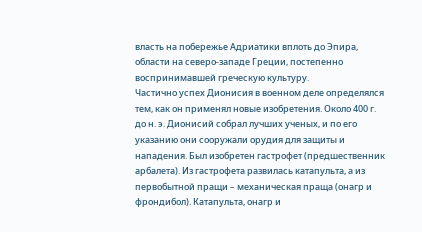власть на побережье Адриатики вплоть до Эпира, области на северо-западе Греции, постепенно воспринимавшей греческую культуру.
Частично успех Дионисия в военном деле определялся тем, как он применял новые изобретения. Около 400 г. до н. э. Дионисий собрал лучших ученых, и по его указанию они сооружали орудия для защиты и нападения. Был изобретен гастрофет (предшественник арбалета). Из гастрофета развилась катапульта, а из первобытной пращи – механическая праща (онагр и фрондибол). Катапульта, онагр и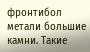фронтибол метали большие камни. Такие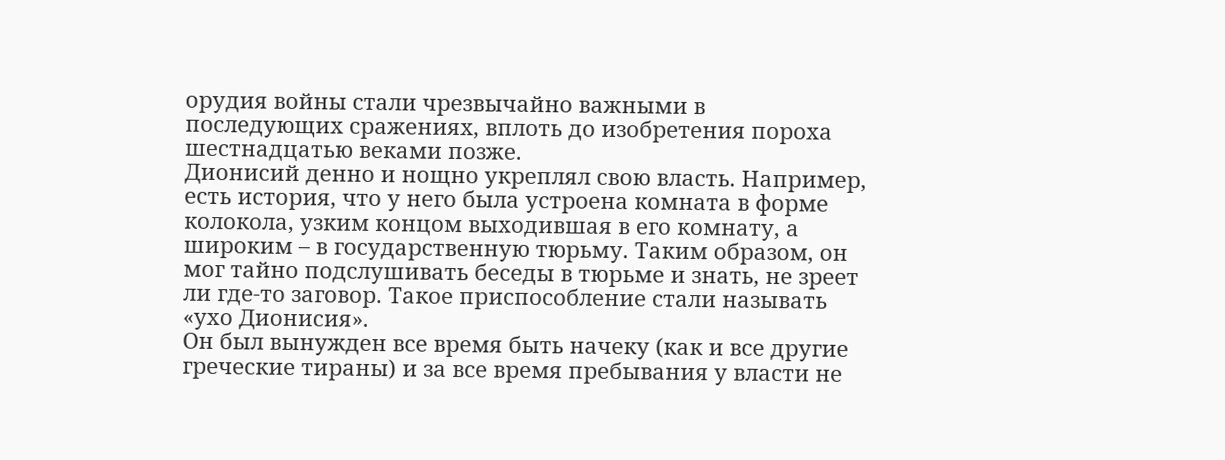орудия войны стали чрезвычайно важными в последующих сражениях, вплоть до изобретения пороха шестнадцатью веками позже.
Дионисий денно и нощно укреплял свою власть. Например, есть история, что у него была устроена комната в форме колокола, узким концом выходившая в его комнату, а широким – в государственную тюрьму. Таким образом, он мог тайно подслушивать беседы в тюрьме и знать, не зреет ли где-то заговор. Такое приспособление стали называть «ухо Дионисия».
Он был вынужден все время быть начеку (как и все другие греческие тираны) и за все время пребывания у власти не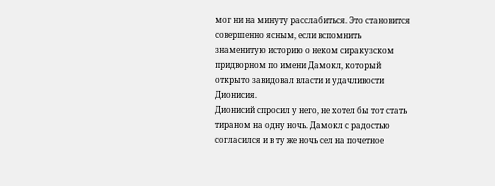мог ни на минуту расслабиться. Это становится совершенно ясным, если вспомнить знаменитую историю о неком сиракузском придворном по имени Дамокл, который открыто завидовал власти и удачливости Дионисия.
Дионисий спросил у него, не хотел бы тот стать тираном на одну ночь. Дамокл с радостью согласился и в ту же ночь сел на почетное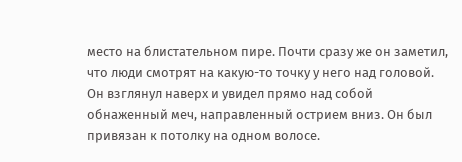место на блистательном пире. Почти сразу же он заметил, что люди смотрят на какую-то точку у него над головой. Он взглянул наверх и увидел прямо над собой обнаженный меч, направленный острием вниз. Он был привязан к потолку на одном волосе.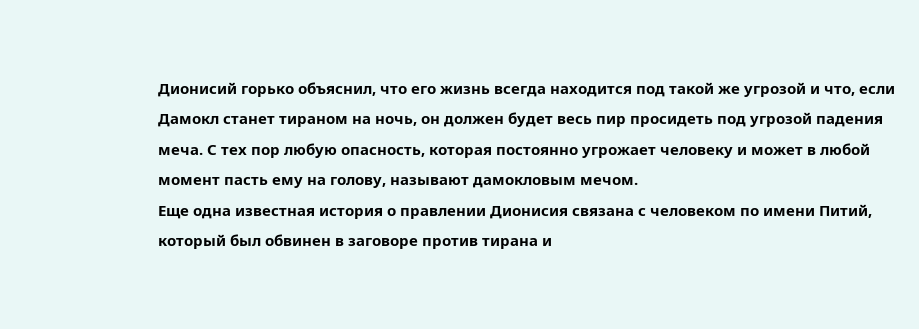Дионисий горько объяснил, что его жизнь всегда находится под такой же угрозой и что, если Дамокл станет тираном на ночь, он должен будет весь пир просидеть под угрозой падения меча. С тех пор любую опасность, которая постоянно угрожает человеку и может в любой момент пасть ему на голову, называют дамокловым мечом.
Еще одна известная история о правлении Дионисия связана с человеком по имени Питий, который был обвинен в заговоре против тирана и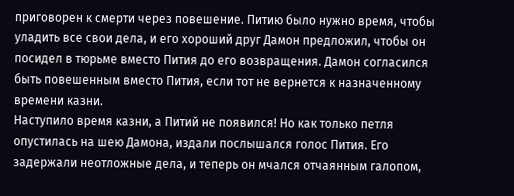приговорен к смерти через повешение. Питию было нужно время, чтобы уладить все свои дела, и его хороший друг Дамон предложил, чтобы он посидел в тюрьме вместо Пития до его возвращения. Дамон согласился быть повешенным вместо Пития, если тот не вернется к назначенному времени казни.
Наступило время казни, а Питий не появился! Но как только петля опустилась на шею Дамона, издали послышался голос Пития. Его задержали неотложные дела, и теперь он мчался отчаянным галопом,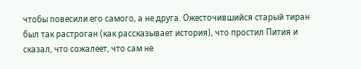чтобы повесили его самого, а не друга. Ожесточившийся старый тиран был так растроган (как рассказывает история), что простил Пития и сказал, что сожалеет, что сам не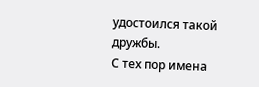удостоился такой дружбы.
С тех пор имена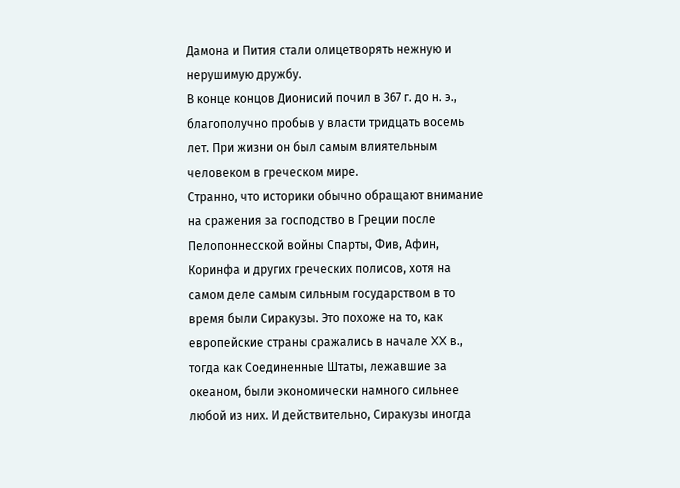Дамона и Пития стали олицетворять нежную и нерушимую дружбу.
В конце концов Дионисий почил в 367 г. до н. э., благополучно пробыв у власти тридцать восемь лет. При жизни он был самым влиятельным человеком в греческом мире.
Странно, что историки обычно обращают внимание на сражения за господство в Греции после Пелопоннесской войны Спарты, Фив, Афин, Коринфа и других греческих полисов, хотя на самом деле самым сильным государством в то время были Сиракузы. Это похоже на то, как европейские страны сражались в начале XX в., тогда как Соединенные Штаты, лежавшие за океаном, были экономически намного сильнее любой из них. И действительно, Сиракузы иногда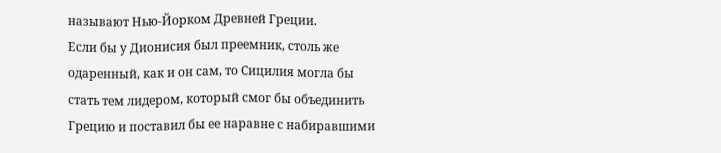называют Нью-Йорком Древней Греции.
Если бы у Дионисия был преемник, столь же одаренный, как и он сам, то Сицилия могла бы стать тем лидером, который смог бы объединить Грецию и поставил бы ее наравне с набиравшими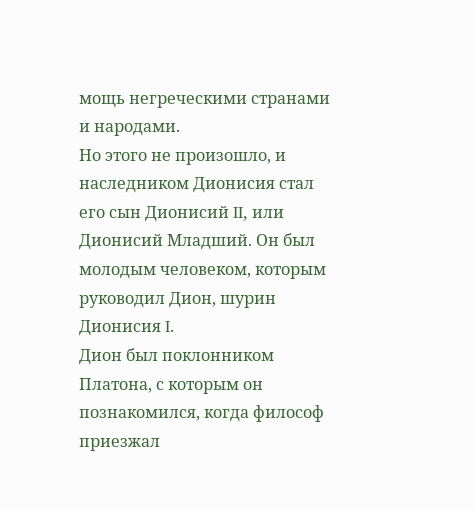мощь негреческими странами и народами.
Но этого не произошло, и наследником Дионисия стал его сын Дионисий II, или Дионисий Младший. Он был молодым человеком, которым руководил Дион, шурин Дионисия I.
Дион был поклонником Платона, с которым он познакомился, когда философ приезжал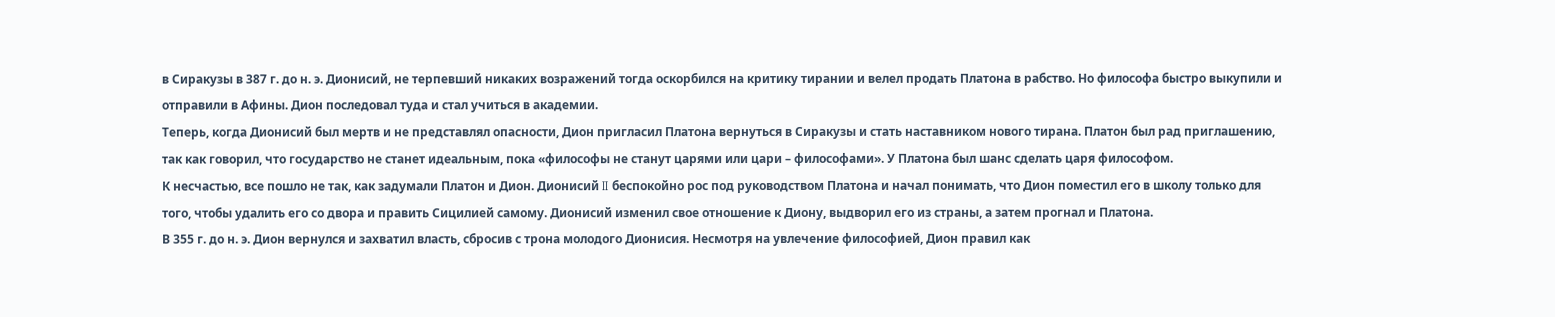в Сиракузы в 387 г. до н. э. Дионисий, не терпевший никаких возражений тогда оскорбился на критику тирании и велел продать Платона в рабство. Но философа быстро выкупили и отправили в Афины. Дион последовал туда и стал учиться в академии.
Теперь, когда Дионисий был мертв и не представлял опасности, Дион пригласил Платона вернуться в Сиракузы и стать наставником нового тирана. Платон был рад приглашению, так как говорил, что государство не станет идеальным, пока «философы не станут царями или цари – философами». У Платона был шанс сделать царя философом.
К несчастью, все пошло не так, как задумали Платон и Дион. Дионисий II беспокойно рос под руководством Платона и начал понимать, что Дион поместил его в школу только для того, чтобы удалить его со двора и править Сицилией самому. Дионисий изменил свое отношение к Диону, выдворил его из страны, а затем прогнал и Платона.
В 355 г. до н. э. Дион вернулся и захватил власть, сбросив с трона молодого Дионисия. Несмотря на увлечение философией, Дион правил как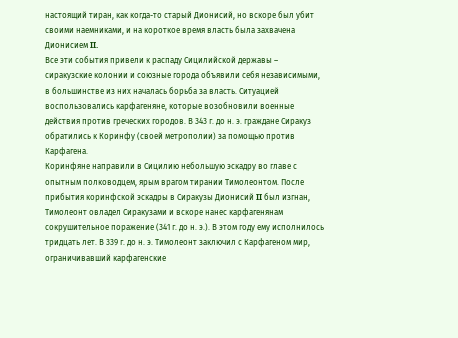настоящий тиран, как когда-то старый Дионисий, но вскоре был убит своими наемниками, и на короткое время власть была захвачена Дионисием II.
Все эти события привели к распаду Сицилийской державы – сиракузские колонии и союзные города объявили себя независимыми, в большинстве из них началась борьба за власть. Ситуацией воспользовались карфагеняне, которые возобновили военные действия против греческих городов. В 343 г. до н. э. граждане Сиракуз обратились к Коринфу (своей метрополии) за помощью против Карфагена.
Коринфяне направили в Сицилию небольшую эскадру во главе с опытным полководцем, ярым врагом тирании Тимолеонтом. После прибытия коринфской эскадры в Сиракузы Дионисий II был изгнан, Тимолеонт овладел Сиракузами и вскоре нанес карфагенянам сокрушительное поражение (341 г. до н. э.). В этом году ему исполнилось тридцать лет. В 339 г. до н. э. Тимолеонт заключил с Карфагеном мир, ограничивавший карфагенские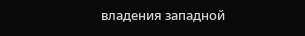владения западной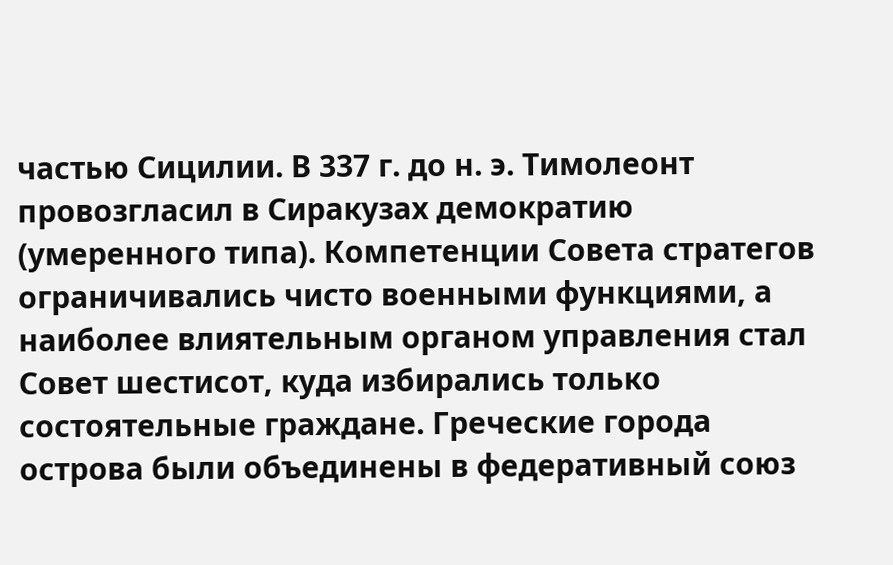частью Сицилии. В 337 г. до н. э. Тимолеонт провозгласил в Сиракузах демократию (умеренного типа). Компетенции Совета стратегов ограничивались чисто военными функциями, а наиболее влиятельным органом управления стал Совет шестисот, куда избирались только состоятельные граждане. Греческие города острова были объединены в федеративный союз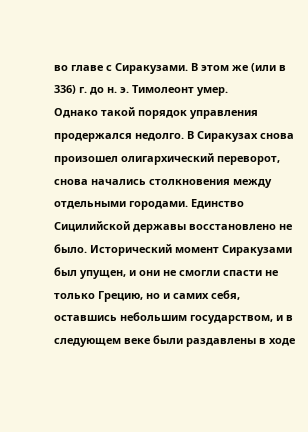во главе с Сиракузами. В этом же (или в 336) г. до н. э. Тимолеонт умер.
Однако такой порядок управления продержался недолго. В Сиракузах снова произошел олигархический переворот, снова начались столкновения между отдельными городами. Единство Сицилийской державы восстановлено не было. Исторический момент Сиракузами был упущен, и они не смогли спасти не только Грецию, но и самих себя, оставшись небольшим государством, и в следующем веке были раздавлены в ходе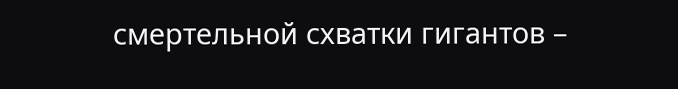смертельной схватки гигантов –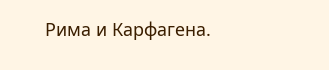Рима и Карфагена.